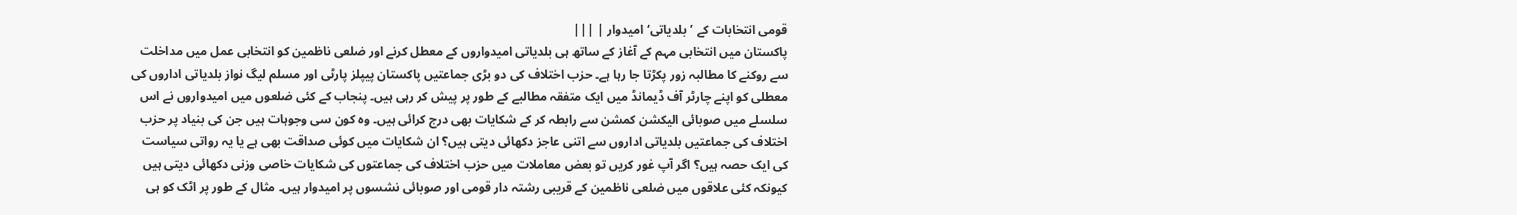قومی انتخابات کے ’بلدیاتی‘ امیدوار | |||
پاکستان میں انتخابی مہم کے آغاز کے ساتھ ہی بلدیاتی امیدواروں کے معطل کرنے اور ضلعی ناظمین کو انتخابی عمل میں مداخلت سے روکنے کا مطالبہ زور پکڑتا جا رہا ہے۔ حزب اختلاف کی دو بڑی جماعتیں پاکستان پیپلز پارٹی اور مسلم لیگ نواز بلدیاتی اداروں کی معطلی کو اپنے چارٹر آف ڈیمانڈ میں ایک متفقہ مطالبے کے طور پر پیش کر رہی ہیں۔ پنجاب کے کئی ضلعوں میں امیدواروں نے اس سلسلے میں صوبائی الیکشن کمشن سے رابطہ کر کے شکایات بھی درج کرائی ہیں۔ وہ کون سی وجوہات ہیں جن کی بنیاد پر حزب اختلاف کی جماعتیں بلدیاتی اداروں سے اتنی عاجز دکھائی دیتی ہیں؟ ان شکایات میں کوئی صداقت بھی ہے یا یہ رواتی سیاست کی ایک حصہ ہیں؟ اگر آپ غور کریں تو بعض معاملات میں حزب اختلاف کی جماعتوں کی شکایات خاصی وزنی دکھائی دیتی ہیں کیونکہ کئی علاقوں میں ضلعی ناظمین کے قریبی رشتہ دار قومی اور صوبائی نشسوں پر امیدوار ہیں۔ مثال کے طور پر اٹک کو ہی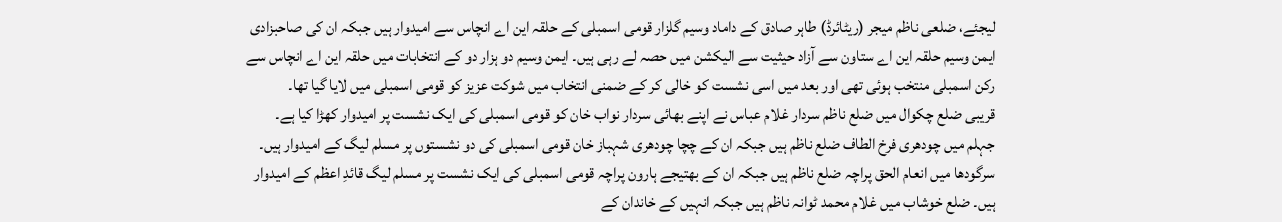لیجئے، ضلعی ناظم میجر (ریٹائرڈ) طاہر صادق کے داماد وسیم گلزار قومی اسمبلی کے حلقہ این اے انچاس سے امیدوار ہیں جبکہ ان کی صاحبزادی ایمن وسیم حلقہ این اے ستاون سے آزاد حیثیت سے الیکشن میں حصہ لے رہی ہیں۔ ایمن وسیم دو ہزار دو کے انتخابات میں حلقہ این اے انچاس سے رکن اسمبلی منتخب ہوئی تھی اور بعد میں اسی نشست کو خالی کر کے ضمنی انتخاب میں شوکت عزیز کو قومی اسمبلی میں لایا گیا تھا۔
قریبی ضلع چکوال میں ضلع ناظم سردار غلام عباس نے اپنے بھائی سردار نواب خان کو قومی اسمبلی کی ایک نشست پر امیدوار کھڑا کیا ہے۔ جہلم میں چودھری فرخ الطاف ضلع ناظم ہیں جبکہ ان کے چچا چودھری شہباز خان قومی اسمبلی کی دو نشستوں پر مسلم لیگ کے امیدوار ہیں۔ سرگودھا میں انعام الحق پراچہ ضلع ناظم ہیں جبکہ ان کے بھتیجے ہارون پراچہ قومی اسمبلی کی ایک نشست پر مسلم لیگ قائدِ اعظم کے امیدوار ہیں۔ ضلع خوشاب میں غلام محمد ٹوانہ ناظم ہیں جبکہ انہیں کے خاندان کے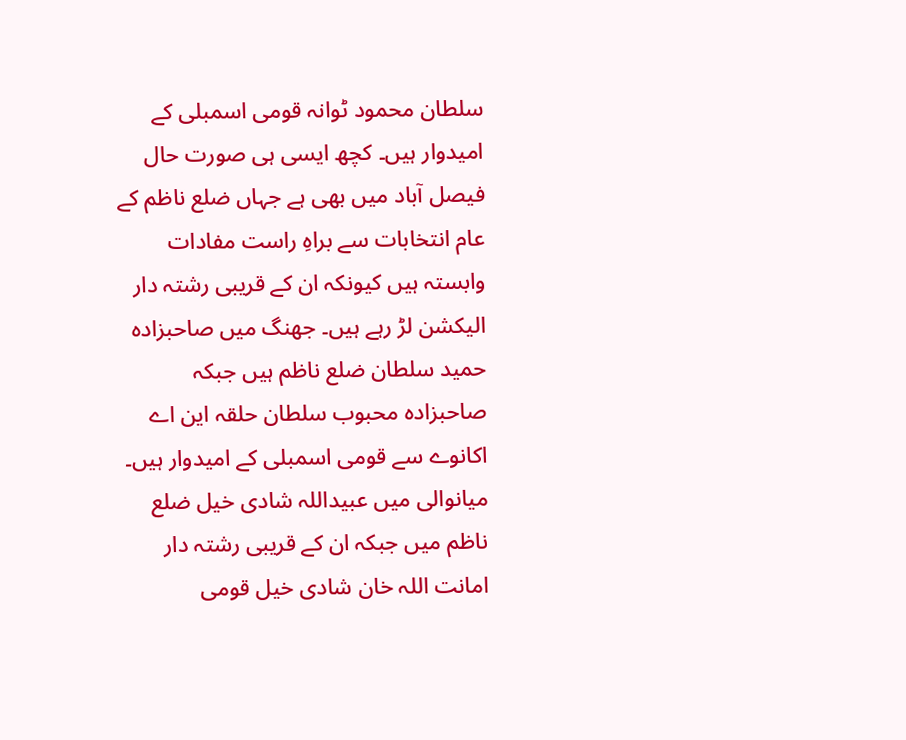سلطان محمود ٹوانہ قومی اسمبلی کے امیدوار ہیں۔ کچھ ایسی ہی صورت حال فیصل آباد میں بھی ہے جہاں ضلع ناظم کے عام انتخابات سے براہِ راست مفادات وابستہ ہیں کیونکہ ان کے قریبی رشتہ دار الیکشن لڑ رہے ہیں۔ جھنگ میں صاحبزادہ حمید سلطان ضلع ناظم ہیں جبکہ صاحبزادہ محبوب سلطان حلقہ این اے اکانوے سے قومی اسمبلی کے امیدوار ہیں۔ میانوالی میں عبیداللہ شادی خیل ضلع ناظم میں جبکہ ان کے قریبی رشتہ دار امانت اللہ خان شادی خیل قومی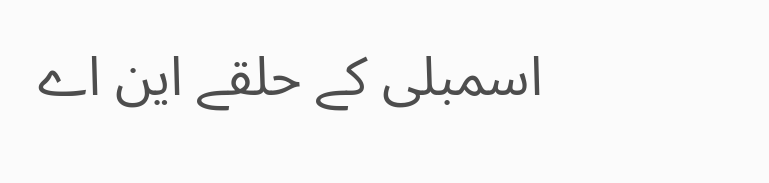اسمبلی کے حلقے این اے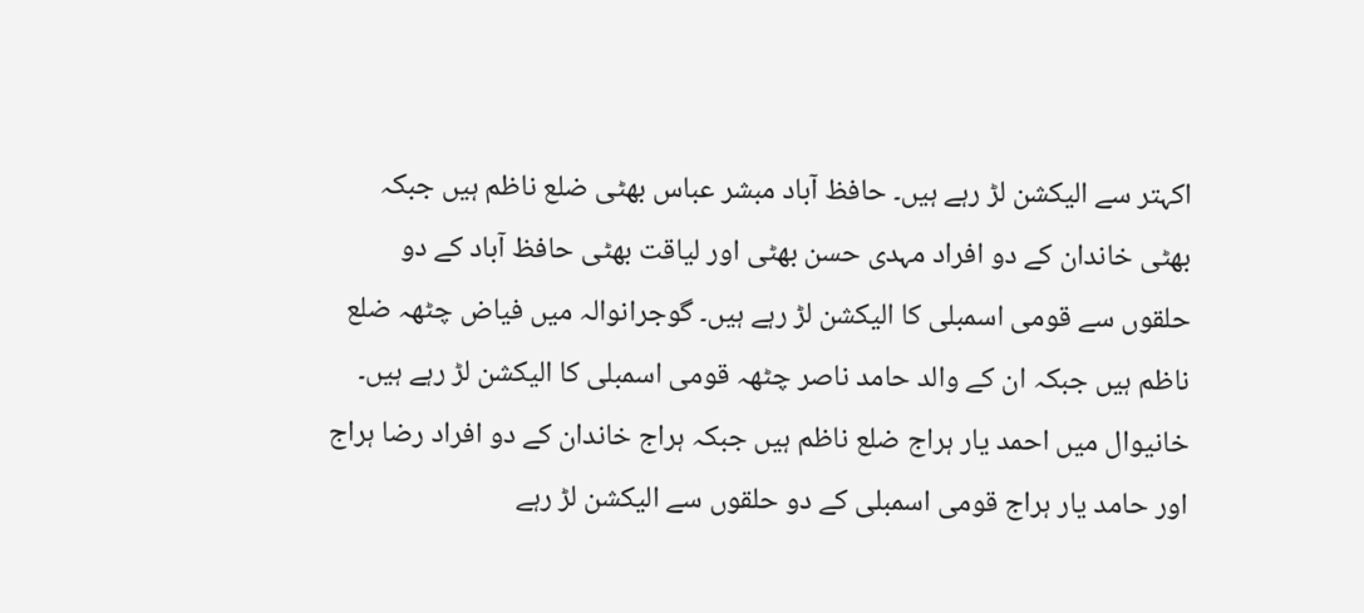اکہتر سے الیکشن لڑ رہے ہیں۔ حافظ آباد مبشر عباس بھٹی ضلع ناظم ہیں جبکہ بھٹی خاندان کے دو افراد مہدی حسن بھٹی اور لیاقت بھٹی حافظ آباد کے دو حلقوں سے قومی اسمبلی کا الیکشن لڑ رہے ہیں۔ گوجرانوالہ میں فیاض چٹھہ ضلع ناظم ہیں جبکہ ان کے والد حامد ناصر چٹھہ قومی اسمبلی کا الیکشن لڑ رہے ہیں۔ خانیوال میں احمد یار ہراج ضلع ناظم ہیں جبکہ ہراج خاندان کے دو افراد رضا ہراج اور حامد یار ہراج قومی اسمبلی کے دو حلقوں سے الیکشن لڑ رہے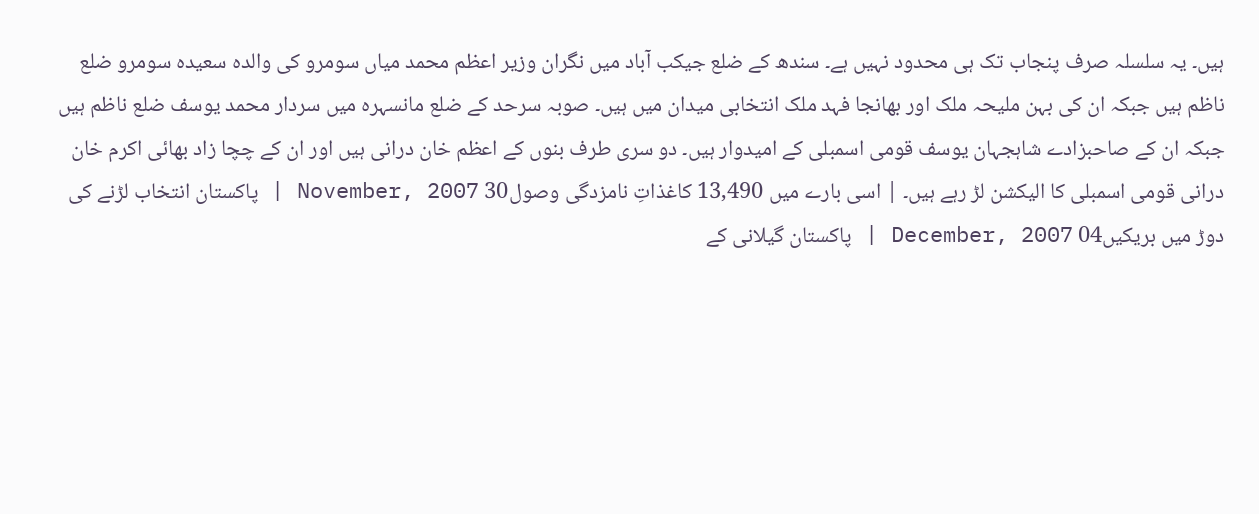ہیں۔ یہ سلسلہ صرف پنجاب تک ہی محدود نہیں ہے۔ سندھ کے ضلع جیکب آباد میں نگران وزیر اعظم محمد میاں سومرو کی والدہ سعیدہ سومرو ضلع ناظم ہیں جبکہ ان کی بہن ملیحہ ملک اور بھانجا فہد ملک انتخابی میدان میں ہیں۔ صوبہ سرحد کے ضلع مانسہرہ میں سردار محمد یوسف ضلع ناظم ہیں جبکہ ان کے صاحبزادے شاہجہان یوسف قومی اسمبلی کے امیدوار ہیں۔ دو سری طرف بنوں کے اعظم خان درانی ہیں اور ان کے چچا زاد بھائی اکرم خان درانی قومی اسمبلی کا الیکشن لڑ رہے ہیں۔ | اسی بارے میں 13,490 کاغذاتِ نامزدگی وصول30 November, 2007 | پاکستان انتخاب لڑنے کی دوڑ میں بریکیں04 December, 2007 | پاکستان گیلانی کے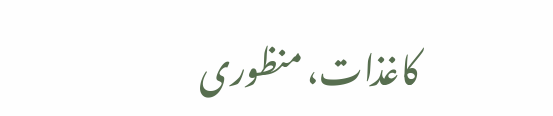کاغذات، منظوری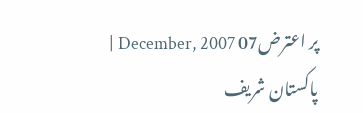پر اعترض07 December, 2007 | پاکستان شریف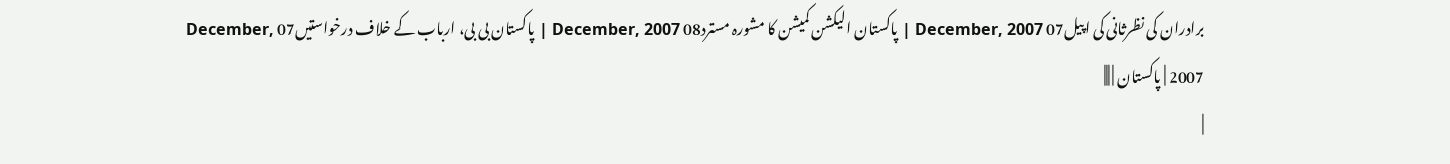برادران کی نظرثانی کی اپیل07 December, 2007 | پاکستان الیکشن کمیشن کا مشورہ مسترد08 December, 2007 | پاکستان بی بی، ارباب کے خلاف درخواستیں07 December, 2007 | پاکستان | |||
|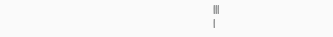|||
|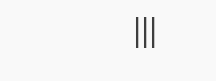|||